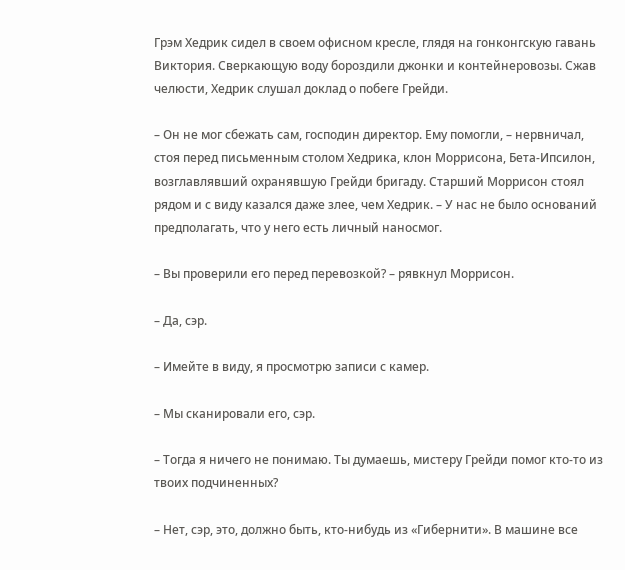Грэм Хедрик сидел в своем офисном кресле, глядя на гонконгскую гавань Виктория. Сверкающую воду бороздили джонки и контейнеровозы. Сжав челюсти, Хедрик слушал доклад о побеге Грейди.

– Он не мог сбежать сам, господин директор. Ему помогли, – нервничал, стоя перед письменным столом Хедрика, клон Моррисона, Бета-Ипсилон, возглавлявший охранявшую Грейди бригаду. Старший Моррисон стоял рядом и с виду казался даже злее, чем Хедрик. – У нас не было оснований предполагать, что у него есть личный наносмог.

– Вы проверили его перед перевозкой? – рявкнул Моррисон.

– Да, сэр.

– Имейте в виду, я просмотрю записи с камер.

– Мы сканировали его, сэр.

– Тогда я ничего не понимаю. Ты думаешь, мистеру Грейди помог кто-то из твоих подчиненных?

– Нет, сэр, это, должно быть, кто-нибудь из «Гибернити». В машине все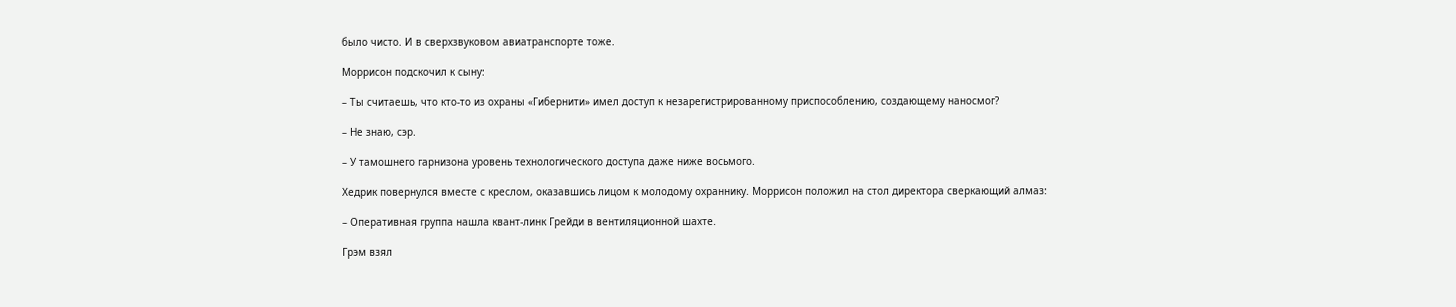было чисто. И в сверхзвуковом авиатранспорте тоже.

Моррисон подскочил к сыну:

– Ты считаешь, что кто-то из охраны «Гибернити» имел доступ к незарегистрированному приспособлению, создающему наносмог?

– Не знаю, сэр.

– У тамошнего гарнизона уровень технологического доступа даже ниже восьмого.

Хедрик повернулся вместе с креслом, оказавшись лицом к молодому охраннику. Моррисон положил на стол директора сверкающий алмаз:

– Оперативная группа нашла квант-линк Грейди в вентиляционной шахте.

Грэм взял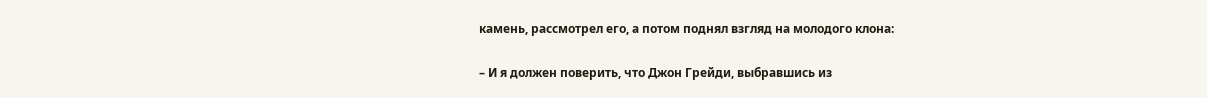камень, рассмотрел его, а потом поднял взгляд на молодого клона:

– И я должен поверить, что Джон Грейди, выбравшись из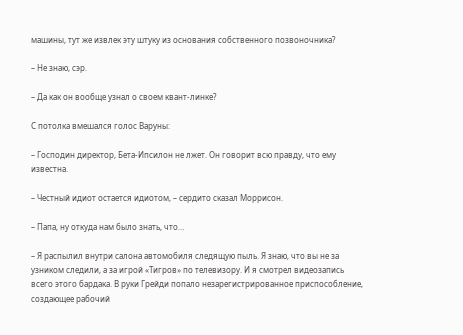машины, тут же извлек эту штуку из основания собственного позвоночника?

– Не знаю, сэр.

– Да как он вообще узнал о своем квант-линке?

С потолка вмешался голос Варуны:

– Господин директор, Бета-Ипсилон не лжет. Он говорит всю правду, что ему известна.

– Честный идиот остается идиотом, – сердито сказал Моррисон.

– Папа, ну откуда нам было знать, что…

– Я распылил внутри салона автомобиля следящую пыль. Я знаю, что вы не за узником следили, а за игрой «Тигров» по телевизору. И я смотрел видеозапись всего этого бардака. В руки Грейди попало незарегистрированное приспособление, создающее рабочий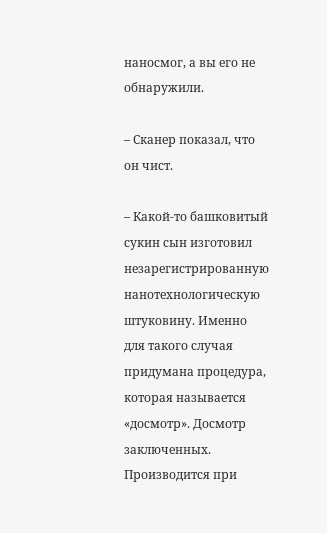наносмог, а вы его не обнаружили.

– Сканер показал, что он чист.

– Какой-то башковитый сукин сын изготовил незарегистрированную нанотехнологическую штуковину. Именно для такого случая придумана процедура, которая называется «досмотр». Досмотр заключенных. Производится при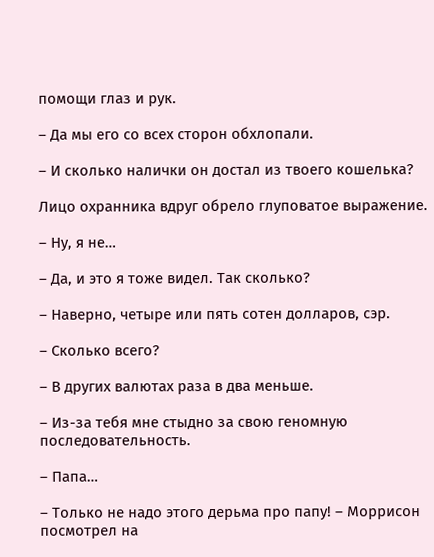помощи глаз и рук.

– Да мы его со всех сторон обхлопали.

– И сколько налички он достал из твоего кошелька?

Лицо охранника вдруг обрело глуповатое выражение.

– Ну, я не…

– Да, и это я тоже видел. Так сколько?

– Наверно, четыре или пять сотен долларов, сэр.

– Сколько всего?

– В других валютах раза в два меньше.

– Из-за тебя мне стыдно за свою геномную последовательность.

– Папа…

– Только не надо этого дерьма про папу! – Моррисон посмотрел на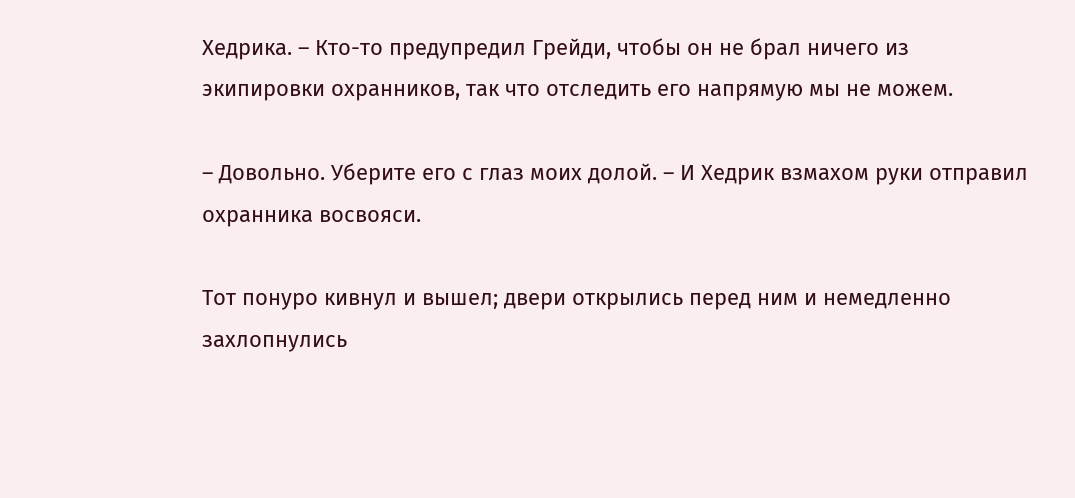Хедрика. – Кто-то предупредил Грейди, чтобы он не брал ничего из экипировки охранников, так что отследить его напрямую мы не можем.

– Довольно. Уберите его с глаз моих долой. – И Хедрик взмахом руки отправил охранника восвояси.

Тот понуро кивнул и вышел; двери открылись перед ним и немедленно захлопнулись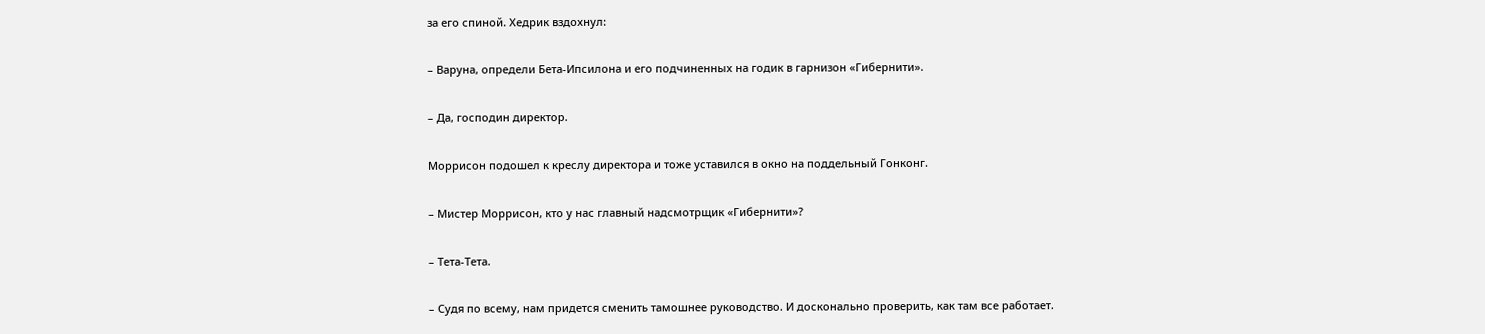за его спиной. Хедрик вздохнул:

– Варуна, определи Бета-Ипсилона и его подчиненных на годик в гарнизон «Гибернити».

– Да, господин директор.

Моррисон подошел к креслу директора и тоже уставился в окно на поддельный Гонконг.

– Мистер Моррисон, кто у нас главный надсмотрщик «Гибернити»?

– Тета-Тета.

– Судя по всему, нам придется сменить тамошнее руководство. И досконально проверить, как там все работает.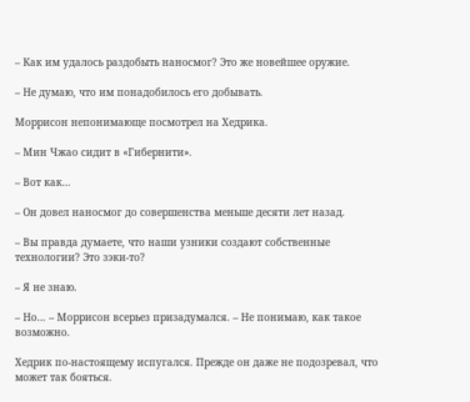– Как им удалось раздобыть наносмог? Это же новейшее оружие.

– Не думаю, что им понадобилось его добывать.

Моррисон непонимающе посмотрел на Хедрика.

– Мин Чжао сидит в «Гибернити».

– Вот как…

– Он довел наносмог до совершенства меньше десяти лет назад.

– Вы правда думаете, что наши узники создают собственные технологии? Это зэки-то?

– Я не знаю.

– Но… – Моррисон всерьез призадумался. – Не понимаю, как такое возможно.

Хедрик по-настоящему испугался. Прежде он даже не подозревал, что может так бояться.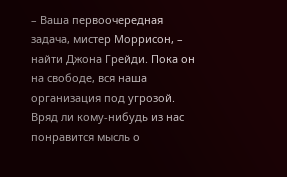– Ваша первоочередная задача, мистер Моррисон, – найти Джона Грейди. Пока он на свободе, вся наша организация под угрозой. Вряд ли кому-нибудь из нас понравится мысль о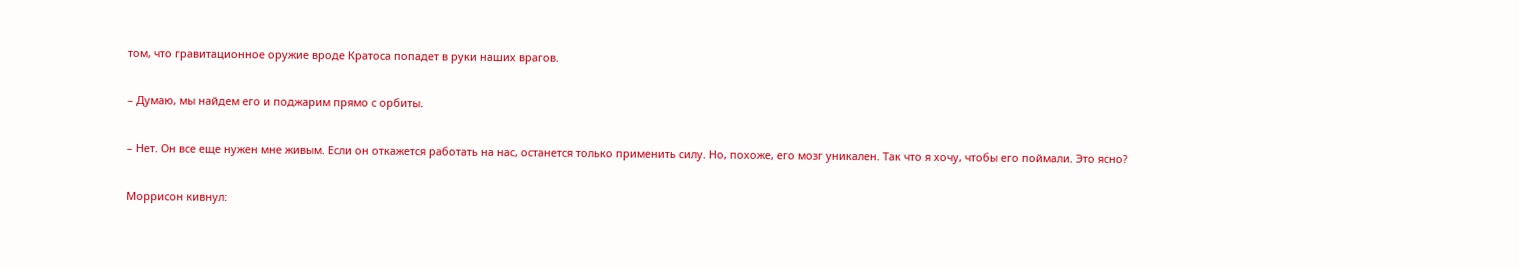том, что гравитационное оружие вроде Кратоса попадет в руки наших врагов.

– Думаю, мы найдем его и поджарим прямо с орбиты.

– Нет. Он все еще нужен мне живым. Если он откажется работать на нас, останется только применить силу. Но, похоже, его мозг уникален. Так что я хочу, чтобы его поймали. Это ясно?

Моррисон кивнул: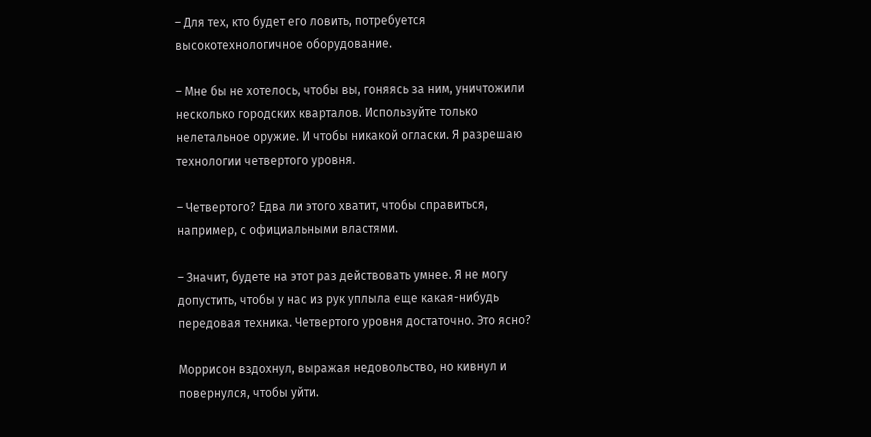– Для тех, кто будет его ловить, потребуется высокотехнологичное оборудование.

– Мне бы не хотелось, чтобы вы, гоняясь за ним, уничтожили несколько городских кварталов. Используйте только нелетальное оружие. И чтобы никакой огласки. Я разрешаю технологии четвертого уровня.

– Четвертого? Едва ли этого хватит, чтобы справиться, например, с официальными властями.

– Значит, будете на этот раз действовать умнее. Я не могу допустить, чтобы у нас из рук уплыла еще какая-нибудь передовая техника. Четвертого уровня достаточно. Это ясно?

Моррисон вздохнул, выражая недовольство, но кивнул и повернулся, чтобы уйти.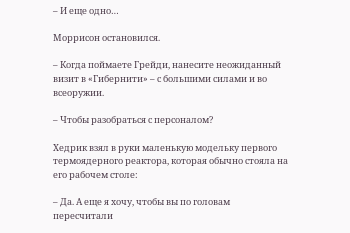– И еще одно…

Моррисон остановился.

– Когда поймаете Грейди, нанесите неожиданный визит в «Гибернити» – с большими силами и во всеоружии.

– Чтобы разобраться с персоналом?

Хедрик взял в руки маленькую модельку первого термоядерного реактора, которая обычно стояла на его рабочем столе:

– Да. А еще я хочу, чтобы вы по головам пересчитали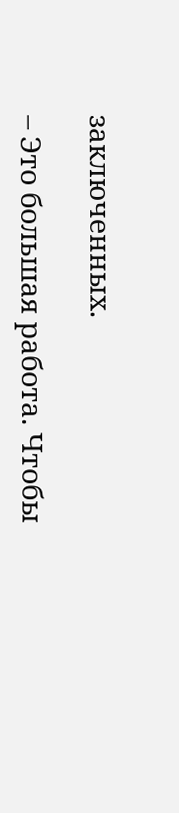заключенных.

– Это большая работа. Чтобы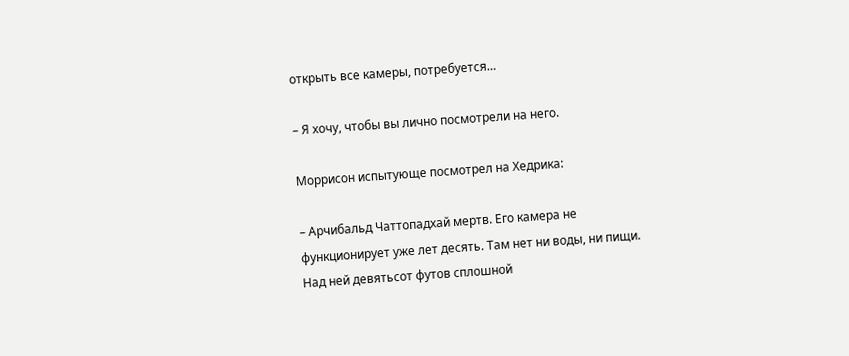открыть все камеры, потребуется…

– Я хочу, чтобы вы лично посмотрели на него.

Моррисон испытующе посмотрел на Хедрика:

– Арчибальд Чаттопадхай мертв. Его камера не функционирует уже лет десять. Там нет ни воды, ни пищи. Над ней девятьсот футов сплошной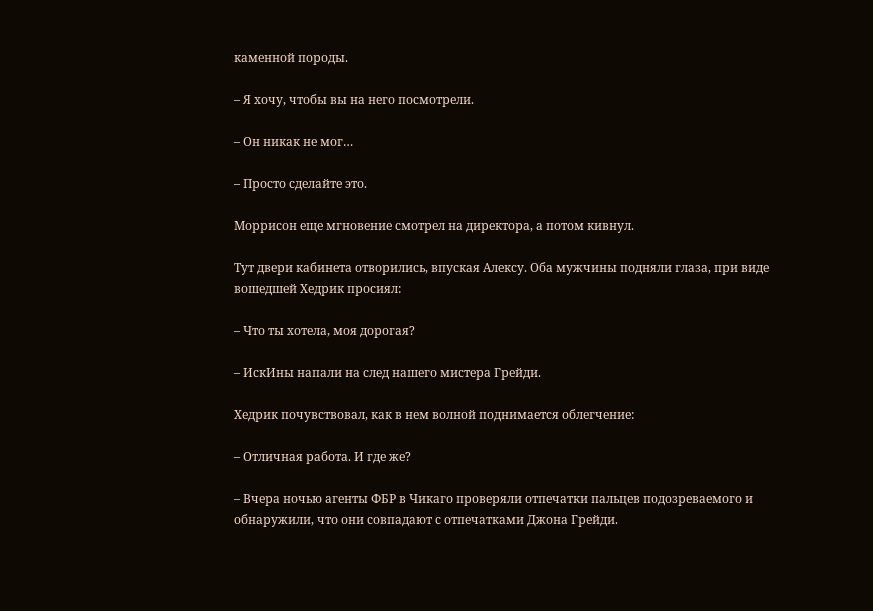каменной породы.

– Я хочу, чтобы вы на него посмотрели.

– Он никак не мог…

– Просто сделайте это.

Моррисон еще мгновение смотрел на директора, а потом кивнул.

Тут двери кабинета отворились, впуская Алексу. Оба мужчины подняли глаза, при виде вошедшей Хедрик просиял:

– Что ты хотела, моя дорогая?

– ИскИны напали на след нашего мистера Грейди.

Хедрик почувствовал, как в нем волной поднимается облегчение:

– Отличная работа. И где же?

– Вчера ночью агенты ФБР в Чикаго проверяли отпечатки пальцев подозреваемого и обнаружили, что они совпадают с отпечатками Джона Грейди.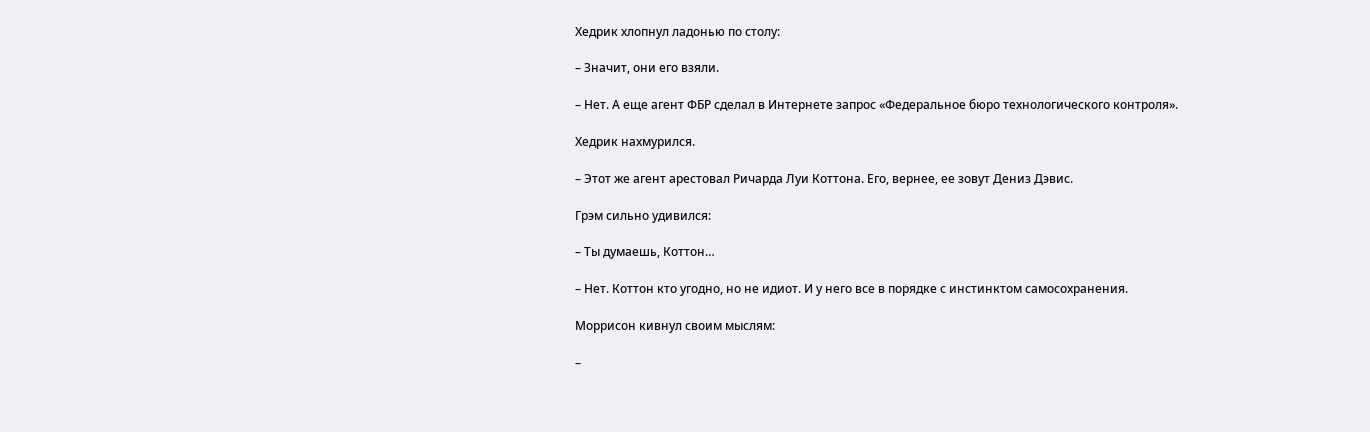Хедрик хлопнул ладонью по столу:

– Значит, они его взяли.

– Нет. А еще агент ФБР сделал в Интернете запрос «Федеральное бюро технологического контроля».

Хедрик нахмурился.

– Этот же агент арестовал Ричарда Луи Коттона. Его, вернее, ее зовут Дениз Дэвис.

Грэм сильно удивился:

– Ты думаешь, Коттон…

– Нет. Коттон кто угодно, но не идиот. И у него все в порядке с инстинктом самосохранения.

Моррисон кивнул своим мыслям:

–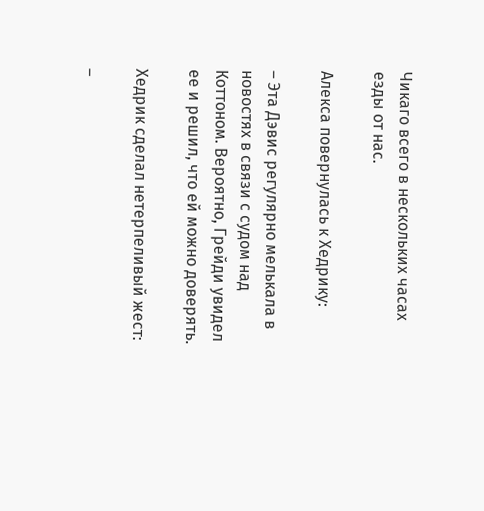Чикаго всего в нескольких часах езды от нас.

Алекса повернулась к Хедрику:

– Эта Дэвис регулярно мелькала в новостях в связи с судом над Коттоном. Вероятно, Грейди увидел ее и решил, что ей можно доверять.

Хедрик сделал нетерпеливый жест:

–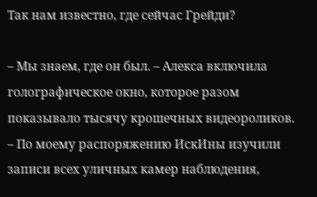Так нам известно, где сейчас Грейди?

– Мы знаем, где он был. – Алекса включила голографическое окно, которое разом показывало тысячу крошечных видеороликов. – По моему распоряжению ИскИны изучили записи всех уличных камер наблюдения,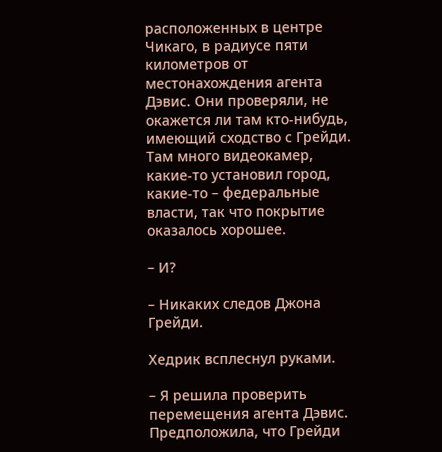расположенных в центре Чикаго, в радиусе пяти километров от местонахождения агента Дэвис. Они проверяли, не окажется ли там кто-нибудь, имеющий сходство с Грейди. Там много видеокамер, какие-то установил город, какие-то – федеральные власти, так что покрытие оказалось хорошее.

– И?

– Никаких следов Джона Грейди.

Хедрик всплеснул руками.

– Я решила проверить перемещения агента Дэвис. Предположила, что Грейди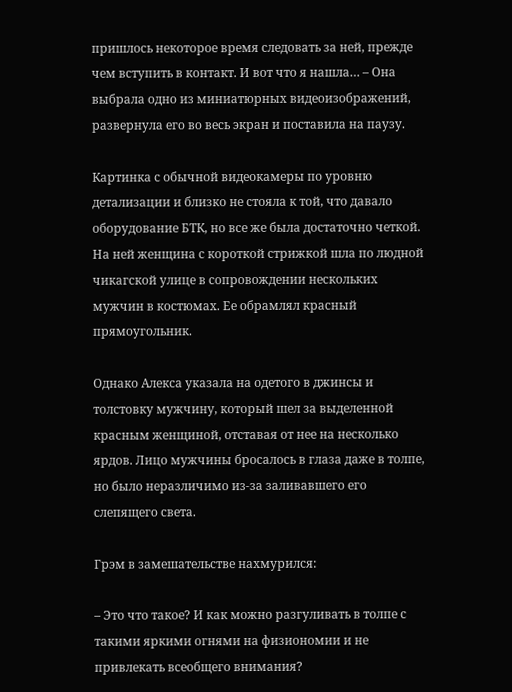пришлось некоторое время следовать за ней, прежде чем вступить в контакт. И вот что я нашла… – Она выбрала одно из миниатюрных видеоизображений, развернула его во весь экран и поставила на паузу.

Картинка с обычной видеокамеры по уровню детализации и близко не стояла к той, что давало оборудование БТК, но все же была достаточно четкой. На ней женщина с короткой стрижкой шла по людной чикагской улице в сопровождении нескольких мужчин в костюмах. Ее обрамлял красный прямоугольник.

Однако Алекса указала на одетого в джинсы и толстовку мужчину, который шел за выделенной красным женщиной, отставая от нее на несколько ярдов. Лицо мужчины бросалось в глаза даже в толпе, но было неразличимо из-за заливавшего его слепящего света.

Грэм в замешательстве нахмурился:

– Это что такое? И как можно разгуливать в толпе с такими яркими огнями на физиономии и не привлекать всеобщего внимания?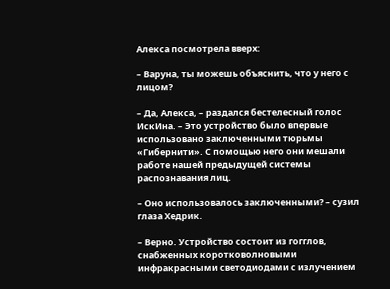Алекса посмотрела вверх:

– Варуна, ты можешь объяснить, что у него с лицом?

– Да, Алекса, – раздался бестелесный голос ИскИна. – Это устройство было впервые использовано заключенными тюрьмы «Гибернити». С помощью него они мешали работе нашей предыдущей системы распознавания лиц.

– Оно использовалось заключенными? – сузил глаза Хедрик.

– Верно. Устройство состоит из гогглов, снабженных коротковолновыми инфракрасными светодиодами с излучением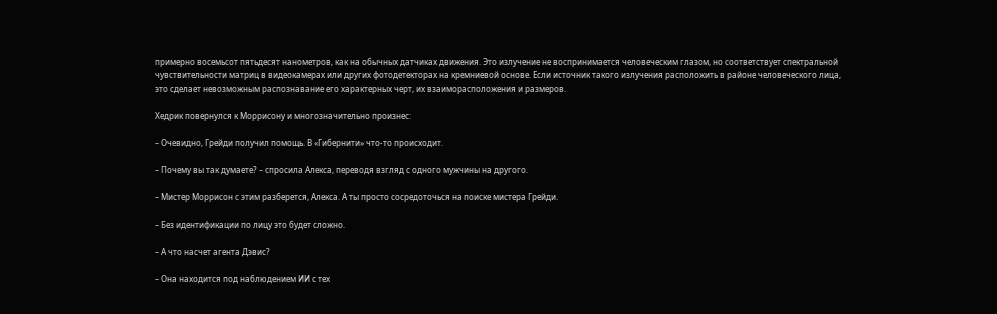примерно восемьсот пятьдесят нанометров, как на обычных датчиках движения. Это излучение не воспринимается человеческим глазом, но соответствует спектральной чувствительности матриц в видеокамерах или других фотодетекторах на кремниевой основе. Если источник такого излучения расположить в районе человеческого лица, это сделает невозможным распознавание его характерных черт, их взаиморасположения и размеров.

Хедрик повернулся к Моррисону и многозначительно произнес:

– Очевидно, Грейди получил помощь. В «Гибернити» что-то происходит.

– Почему вы так думаете? – спросила Алекса, переводя взгляд с одного мужчины на другого.

– Мистер Моррисон с этим разберется, Алекса. А ты просто сосредоточься на поиске мистера Грейди.

– Без идентификации по лицу это будет сложно.

– А что насчет агента Дэвис?

– Она находится под наблюдением ИИ с тех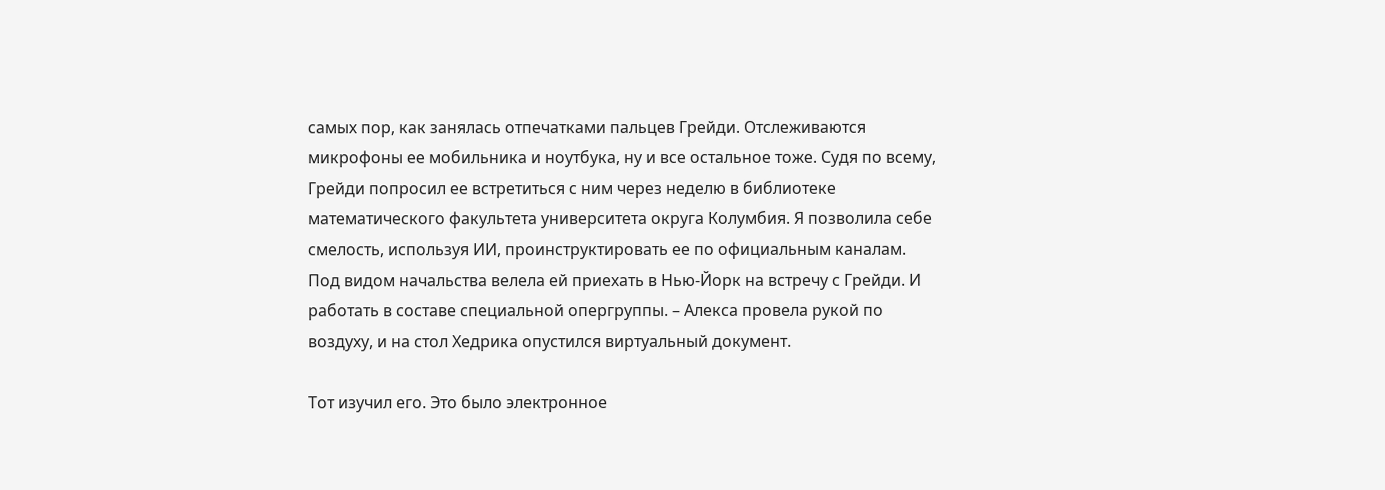самых пор, как занялась отпечатками пальцев Грейди. Отслеживаются микрофоны ее мобильника и ноутбука, ну и все остальное тоже. Судя по всему, Грейди попросил ее встретиться с ним через неделю в библиотеке математического факультета университета округа Колумбия. Я позволила себе смелость, используя ИИ, проинструктировать ее по официальным каналам. Под видом начальства велела ей приехать в Нью-Йорк на встречу с Грейди. И работать в составе специальной опергруппы. – Алекса провела рукой по воздуху, и на стол Хедрика опустился виртуальный документ.

Тот изучил его. Это было электронное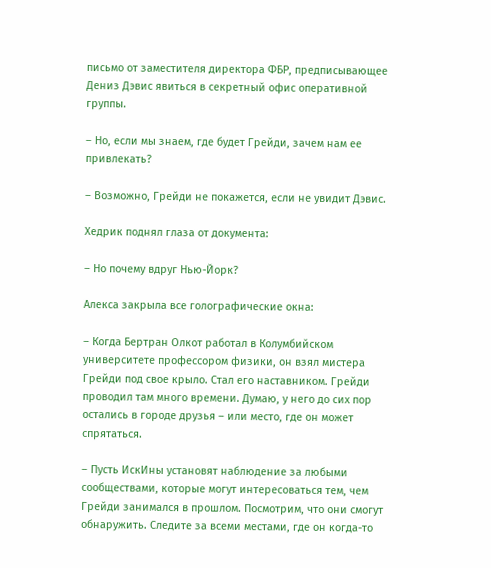письмо от заместителя директора ФБР, предписывающее Дениз Дэвис явиться в секретный офис оперативной группы.

– Но, если мы знаем, где будет Грейди, зачем нам ее привлекать?

– Возможно, Грейди не покажется, если не увидит Дэвис.

Хедрик поднял глаза от документа:

– Но почему вдруг Нью-Йорк?

Алекса закрыла все голографические окна:

– Когда Бертран Олкот работал в Колумбийском университете профессором физики, он взял мистера Грейди под свое крыло. Стал его наставником. Грейди проводил там много времени. Думаю, у него до сих пор остались в городе друзья – или место, где он может спрятаться.

– Пусть ИскИны установят наблюдение за любыми сообществами, которые могут интересоваться тем, чем Грейди занимался в прошлом. Посмотрим, что они смогут обнаружить. Следите за всеми местами, где он когда-то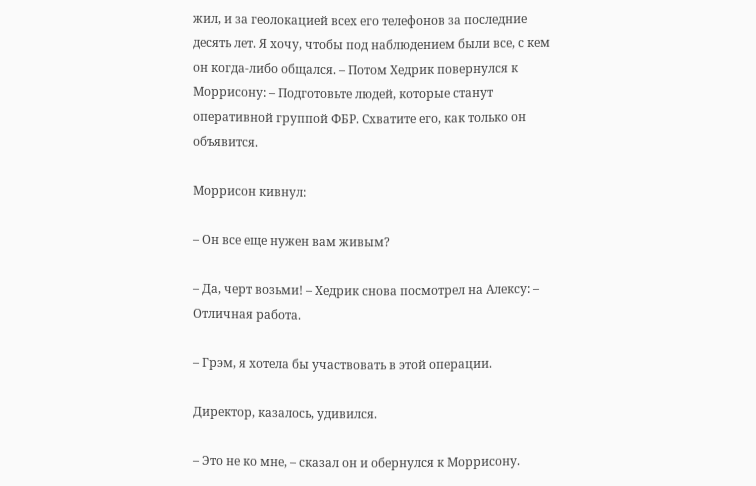жил, и за геолокацией всех его телефонов за последние десять лет. Я хочу, чтобы под наблюдением были все, с кем он когда-либо общался. – Потом Хедрик повернулся к Моррисону: – Подготовьте людей, которые станут оперативной группой ФБР. Схватите его, как только он объявится.

Моррисон кивнул:

– Он все еще нужен вам живым?

– Да, черт возьми! – Хедрик снова посмотрел на Алексу: – Отличная работа.

– Грэм, я хотела бы участвовать в этой операции.

Директор, казалось, удивился.

– Это не ко мне, – сказал он и обернулся к Моррисону.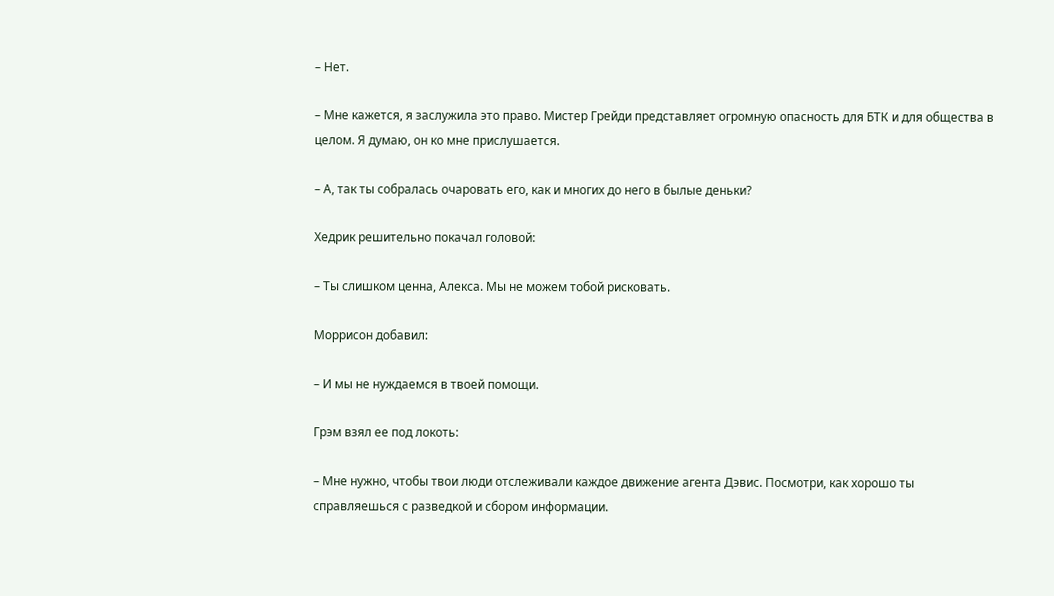– Нет.

– Мне кажется, я заслужила это право. Мистер Грейди представляет огромную опасность для БТК и для общества в целом. Я думаю, он ко мне прислушается.

– А, так ты собралась очаровать его, как и многих до него в былые деньки?

Хедрик решительно покачал головой:

– Ты слишком ценна, Алекса. Мы не можем тобой рисковать.

Моррисон добавил:

– И мы не нуждаемся в твоей помощи.

Грэм взял ее под локоть:

– Мне нужно, чтобы твои люди отслеживали каждое движение агента Дэвис. Посмотри, как хорошо ты справляешься с разведкой и сбором информации.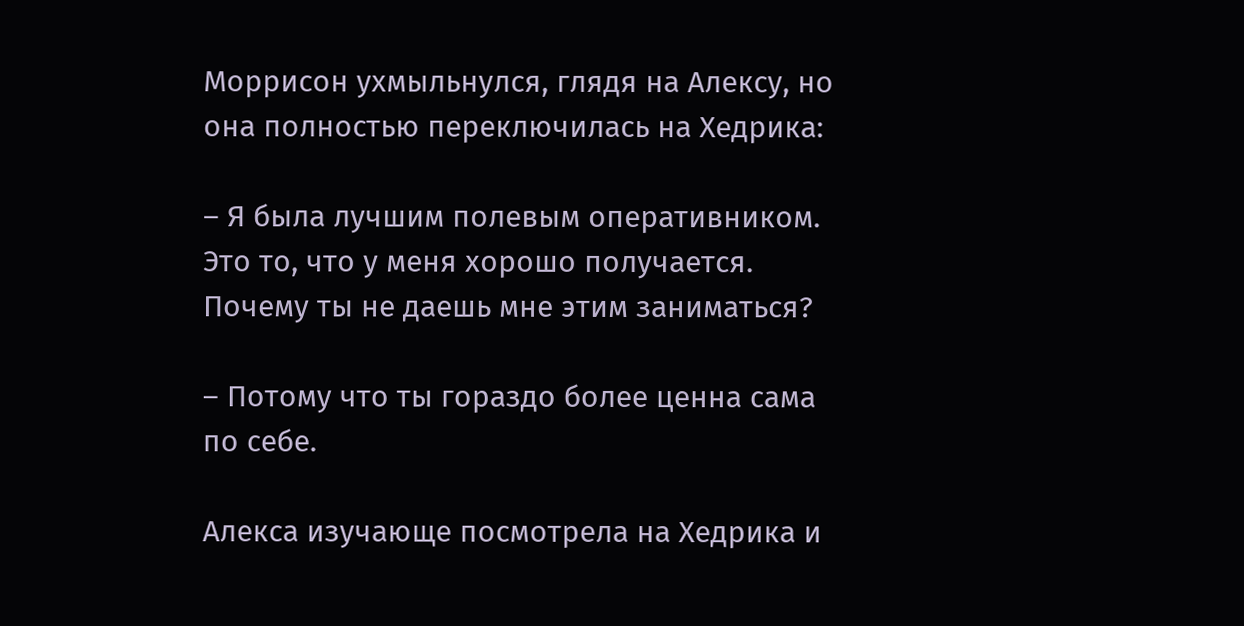Моррисон ухмыльнулся, глядя на Алексу, но она полностью переключилась на Хедрика:

– Я была лучшим полевым оперативником. Это то, что у меня хорошо получается. Почему ты не даешь мне этим заниматься?

– Потому что ты гораздо более ценна сама по себе.

Алекса изучающе посмотрела на Хедрика и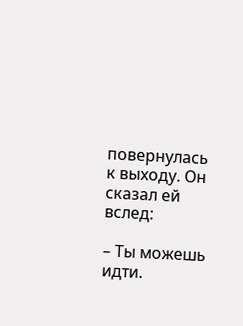повернулась к выходу. Он сказал ей вслед:

– Ты можешь идти.